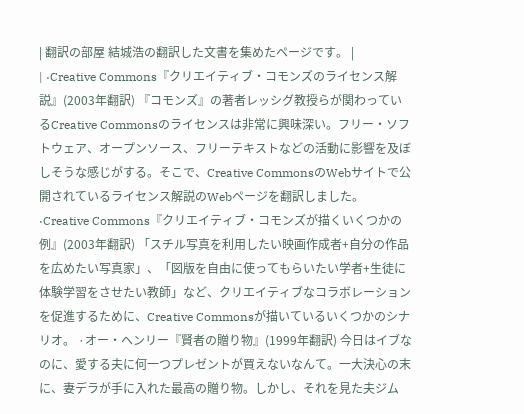| 翻訳の部屋 結城浩の翻訳した文書を集めたページです。 |
| ·Creative Commons『クリエイティブ・コモンズのライセンス解説』(2003年翻訳) 『コモンズ』の著者レッシグ教授らが関わっているCreative Commonsのライセンスは非常に興味深い。フリー・ソフトウェア、オープンソース、フリーテキストなどの活動に影響を及ぼしそうな感じがする。そこで、Creative CommonsのWebサイトで公開されているライセンス解説のWebページを翻訳しました。 ·Creative Commons『クリエイティブ・コモンズが描くいくつかの例』(2003年翻訳) 「スチル写真を利用したい映画作成者+自分の作品を広めたい写真家」、「図版を自由に使ってもらいたい学者+生徒に体験学習をさせたい教師」など、クリエイティブなコラボレーションを促進するために、Creative Commonsが描いているいくつかのシナリオ。 ·オー・ヘンリー『賢者の贈り物』(1999年翻訳) 今日はイブなのに、愛する夫に何一つプレゼントが買えないなんて。一大決心の末に、妻デラが手に入れた最高の贈り物。しかし、それを見た夫ジム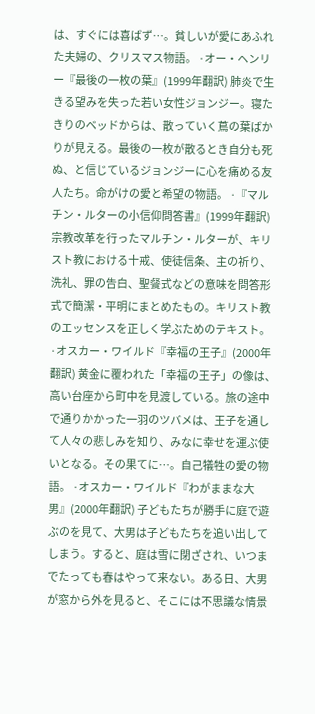は、すぐには喜ばず…。貧しいが愛にあふれた夫婦の、クリスマス物語。 ·オー・ヘンリー『最後の一枚の葉』(1999年翻訳) 肺炎で生きる望みを失った若い女性ジョンジー。寝たきりのベッドからは、散っていく蔦の葉ばかりが見える。最後の一枚が散るとき自分も死ぬ、と信じているジョンジーに心を痛める友人たち。命がけの愛と希望の物語。 ·『マルチン・ルターの小信仰問答書』(1999年翻訳) 宗教改革を行ったマルチン・ルターが、キリスト教における十戒、使徒信条、主の祈り、洗礼、罪の告白、聖餐式などの意味を問答形式で簡潔・平明にまとめたもの。キリスト教のエッセンスを正しく学ぶためのテキスト。 ·オスカー・ワイルド『幸福の王子』(2000年翻訳) 黄金に覆われた「幸福の王子」の像は、高い台座から町中を見渡している。旅の途中で通りかかった一羽のツバメは、王子を通して人々の悲しみを知り、みなに幸せを運ぶ使いとなる。その果てに…。自己犠牲の愛の物語。 ·オスカー・ワイルド『わがままな大男』(2000年翻訳) 子どもたちが勝手に庭で遊ぶのを見て、大男は子どもたちを追い出してしまう。すると、庭は雪に閉ざされ、いつまでたっても春はやって来ない。ある日、大男が窓から外を見ると、そこには不思議な情景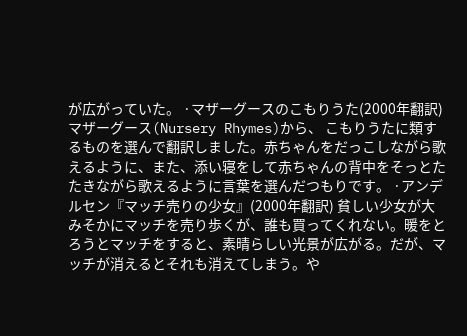が広がっていた。 ·マザーグースのこもりうた(2000年翻訳) マザーグース(Nursery Rhymes)から、 こもりうたに類するものを選んで翻訳しました。赤ちゃんをだっこしながら歌えるように、また、添い寝をして赤ちゃんの背中をそっとたたきながら歌えるように言葉を選んだつもりです。 ·アンデルセン『マッチ売りの少女』(2000年翻訳) 貧しい少女が大みそかにマッチを売り歩くが、誰も買ってくれない。暖をとろうとマッチをすると、素晴らしい光景が広がる。だが、マッチが消えるとそれも消えてしまう。や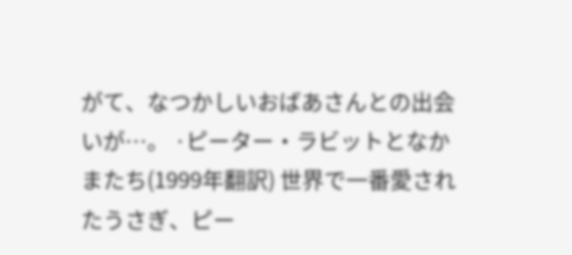がて、なつかしいおばあさんとの出会いが…。 ·ピーター・ラビットとなかまたち(1999年翻訳) 世界で一番愛されたうさぎ、ピー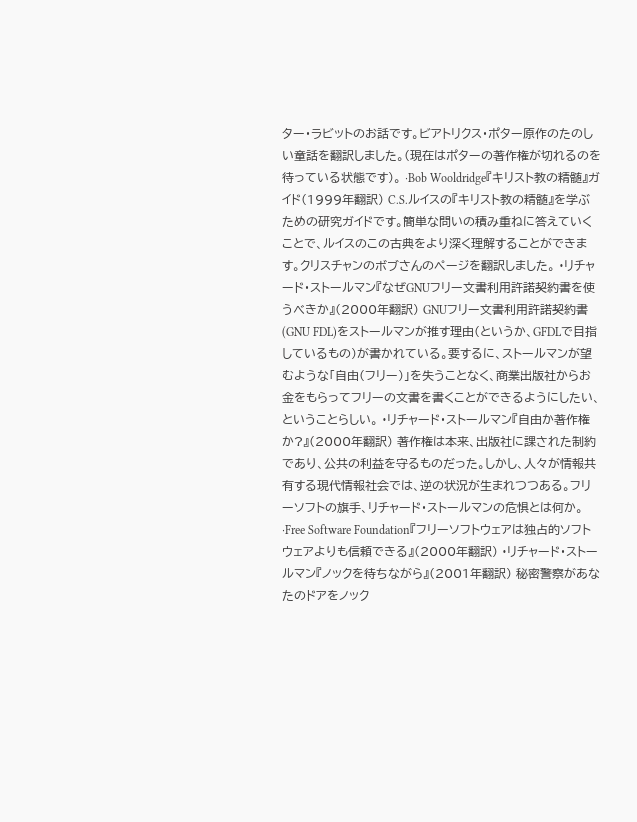ター・ラビットのお話です。ビアトリクス・ポター原作のたのしい童話を翻訳しました。(現在はポターの著作権が切れるのを待っている状態です)。 ·Bob Wooldridge『キリスト教の精髄』ガイド(1999年翻訳) C.S.ルイスの『キリスト教の精髄』を学ぶための研究ガイドです。簡単な問いの積み重ねに答えていくことで、ルイスのこの古典をより深く理解することができます。クリスチャンのボブさんのページを翻訳しました。 ·リチャード・ストールマン『なぜGNUフリー文書利用許諾契約書を使うべきか』(2000年翻訳) GNUフリー文書利用許諾契約書(GNU FDL)をストールマンが推す理由(というか、GFDLで目指しているもの)が書かれている。要するに、ストールマンが望むような「自由(フリー)」を失うことなく、商業出版社からお金をもらってフリーの文書を書くことができるようにしたい、ということらしい。 ·リチャード・ストールマン『自由か著作権か?』(2000年翻訳) 著作権は本来、出版社に課された制約であり、公共の利益を守るものだった。しかし、人々が情報共有する現代情報社会では、逆の状況が生まれつつある。フリーソフトの旗手、リチャード・ストールマンの危惧とは何か。 ·Free Software Foundation『フリーソフトウェアは独占的ソフトウェアよりも信頼できる』(2000年翻訳) ·リチャード・ストールマン『ノックを待ちながら』(2001年翻訳) 秘密警察があなたのドアをノック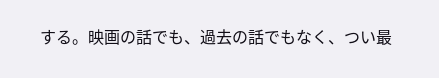する。映画の話でも、過去の話でもなく、つい最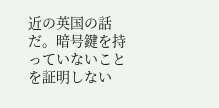近の英国の話だ。暗号鍵を持っていないことを証明しない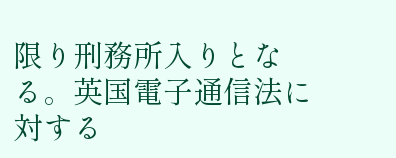限り刑務所入りとなる。英国電子通信法に対する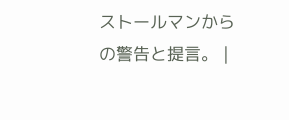ストールマンからの警告と提言。 |